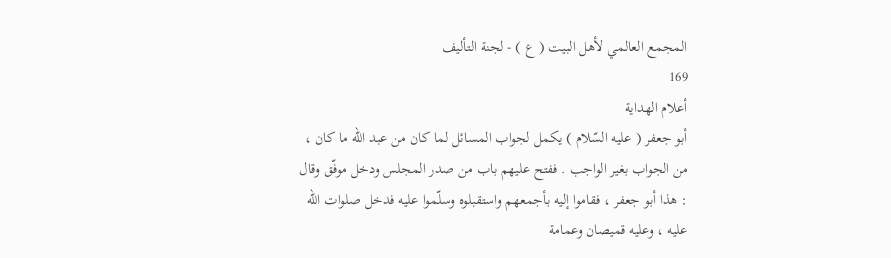المجمع العالمي لأهل البيت ( ع ) - لجنة التأليف
169
أعلام الهداية
أبو جعفر ( عليه السّلام ) يكمل لجواب المسائل لما كان من عبد اللّه ما كان ، من الجواب بغير الواجب . ففتح عليهم باب من صدر المجلس ودخل موفّق وقال : هذا أبو جعفر ، فقاموا إليه بأجمعهم واستقبلوه وسلّموا عليه فدخل صلوات اللّه عليه ، وعليه قميصان وعمامة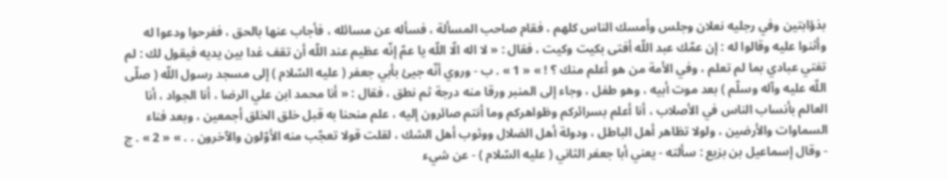بذؤابتين وفي رجليه نعلان وجلس وأمسك الناس كلهم ، فقام صاحب المسألة ، فسأله عن مسائله ، فأجاب عنها بالحق ، ففرحوا ودعوا له وأثنوا عليه وقالوا له : إن عمّك عبد اللّه أفتى بكيت وكيت ، فقال : « لا اله الّا اللّه يا عمّ إنّه عظيم عند اللّه أن تقف غدا بين يديه فيقول لك : لم تفتي عبادي بما لم تعلم ، وفي الأمة من هو أعلم منك ؟ ! » « 1 » . ب - وروي أنّه جيئ بأبي جعفر ( عليه السّلام ) إلى مسجد رسول اللّه ( صلّى اللّه عليه وآله وسلّم ) بعد موت أبيه ، وهو طفل ، وجاء إلى المنبر ورقا منه درجة ثم نطق ، فقال : « أنا محمد ابن علي الرضا ، أنا الجواد ، أنا العالم بأنساب الناس في الأصلاب ، أنا أعلم بسرائركم وظواهركم وما أنتم صائرون إليه ، علم منحنا به قبل خلق الخلق أجمعين ، وبعد فناء السماوات والأرضين ، ولولا تظاهر أهل الباطل ، ودولة أهل الضلال ووثوب أهل الشك ، لقلت قولا تعجّب منه الأوّلون والآخرون . . » « 2 » . ج - وقال إسماعيل بن بزيع : سألته - يعني أبا جعفر الثاني ( عليه السّلام ) - عن شيء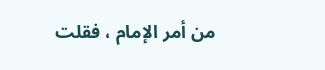من أمر الإمام ، فقلت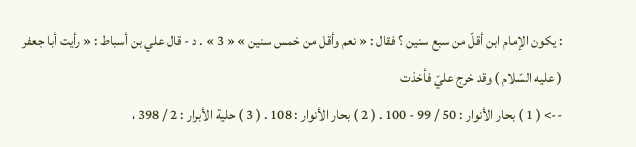: يكون الإمام ابن أقلّ من سبع سنين ؟ فقال : « نعم وأقل من خمس سنين » « 3 » . د - قال علي بن أسباط : « رأيت أبا جعفر ( عليه السّلام ) وقد خرج عليّ فأخذت
--> ( 1 ) بحار الأنوار : 50 / 99 - 100 . ( 2 ) بحار الأنوار : 108 . ( 3 ) حلية الأبرار : 2 / 398 ،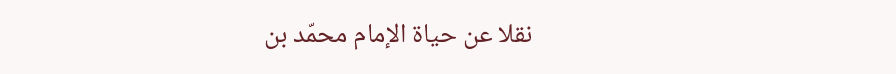نقلا عن حياة الإمام محمّد بن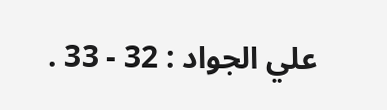علي الجواد : 32 - 33 .